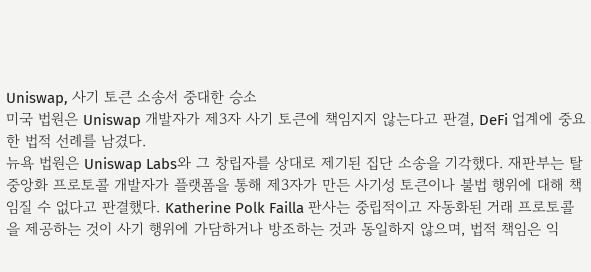Uniswap, 사기 토큰 소송서 중대한 승소
미국 법원은 Uniswap 개발자가 제3자 사기 토큰에 책임지지 않는다고 판결, DeFi 업계에 중요한 법적 선례를 남겼다.
뉴욕 법원은 Uniswap Labs와 그 창립자를 상대로 제기된 집단 소송을 기각했다. 재판부는 탈중앙화 프로토콜 개발자가 플랫폼을 통해 제3자가 만든 사기성 토큰이나 불법 행위에 대해 책임질 수 없다고 판결했다. Katherine Polk Failla 판사는 중립적이고 자동화된 거래 프로토콜을 제공하는 것이 사기 행위에 가담하거나 방조하는 것과 동일하지 않으며, 법적 책임은 익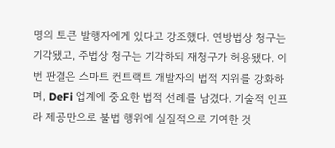명의 토큰 발행자에게 있다고 강조했다. 연방법상 청구는 기각됐고, 주법상 청구는 기각하되 재청구가 허용됐다. 이번 판결은 스마트 컨트랙트 개발자의 법적 지위를 강화하며, DeFi 업계에 중요한 법적 선례를 남겼다. 기술적 인프라 제공만으로 불법 행위에 실질적으로 기여한 것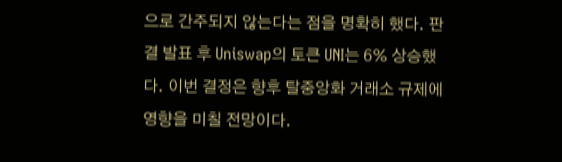으로 간주되지 않는다는 점을 명확히 했다. 판결 발표 후 Uniswap의 토큰 UNI는 6% 상승했다. 이번 결정은 향후 탈중앙화 거래소 규제에 영향을 미칠 전망이다.